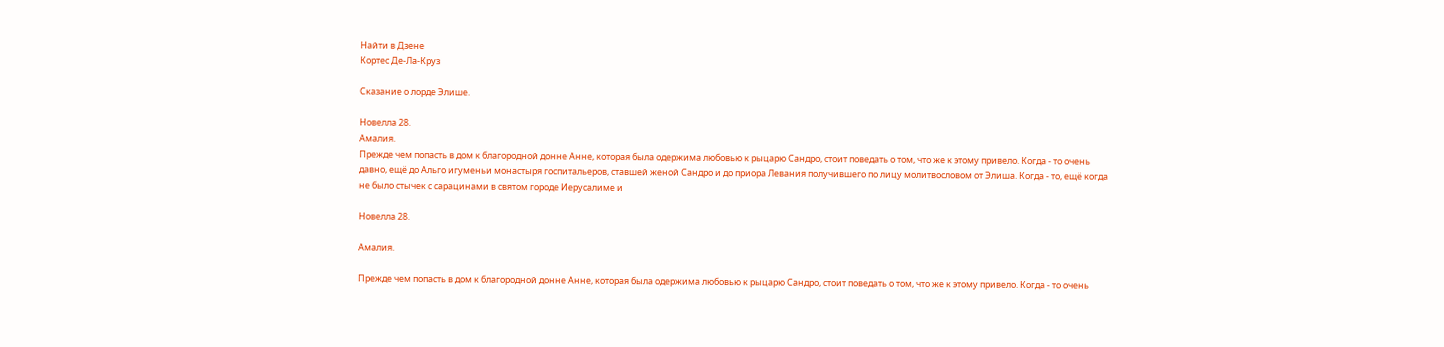Найти в Дзене
Кортес Де-Ла-Круз

Сказание о лорде Элише.

Новелла 28.
Амалия.
Прежде чем попасть в дом к благородной донне Анне, которая была одержима любовью к рыцарю Сандро, стоит поведать о том, что же к этому привело. Когда - то очень давно, ещё до Альго игуменьи монастыря госпитальеров, ставшей женой Сандро и до приора Левания получившего по лицу молитвословом от Элиша. Когда - то, ещё когда не было стычек с сарацинами в святом городе Иерусалиме и

Новелла 28.

Амалия.

Прежде чем попасть в дом к благородной донне Анне, которая была одержима любовью к рыцарю Сандро, стоит поведать о том, что же к этому привело. Когда - то очень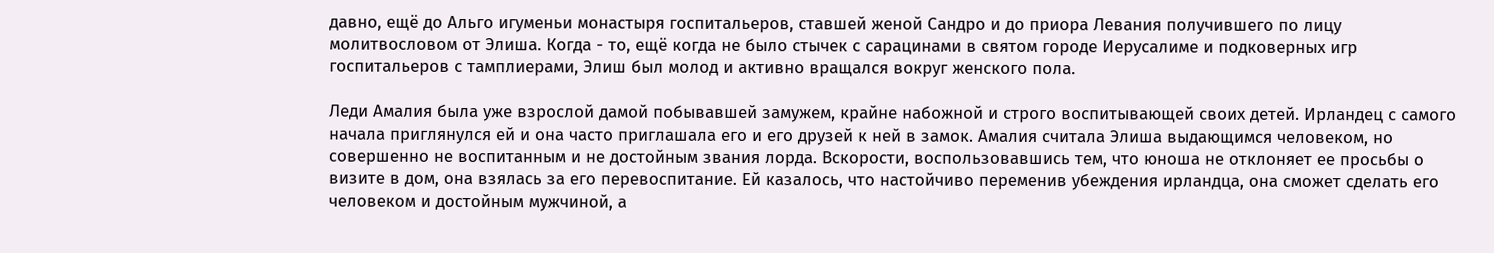давно, ещё до Альго игуменьи монастыря госпитальеров, ставшей женой Сандро и до приора Левания получившего по лицу молитвословом от Элиша. Когда - то, ещё когда не было стычек с сарацинами в святом городе Иерусалиме и подковерных игр госпитальеров с тамплиерами, Элиш был молод и активно вращался вокруг женского пола.

Леди Амалия была уже взрослой дамой побывавшей замужем, крайне набожной и строго воспитывающей своих детей. Ирландец с самого начала приглянулся ей и она часто приглашала его и его друзей к ней в замок. Амалия считала Элиша выдающимся человеком, но совершенно не воспитанным и не достойным звания лорда. Вскорости, воспользовавшись тем, что юноша не отклоняет ее просьбы о визите в дом, она взялась за его перевоспитание. Ей казалось, что настойчиво переменив убеждения ирландца, она сможет сделать его человеком и достойным мужчиной, а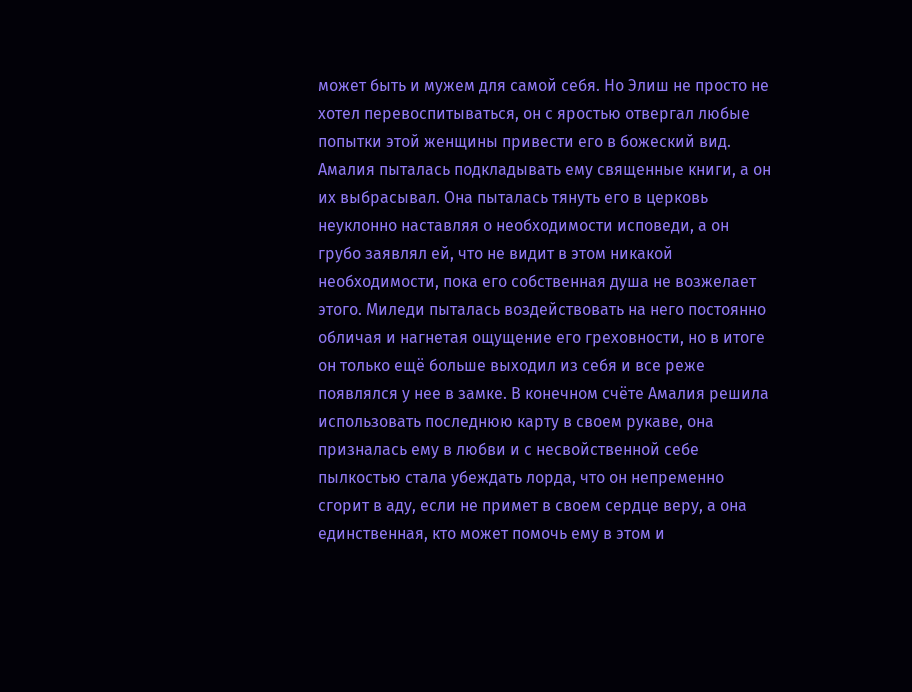может быть и мужем для самой себя. Но Элиш не просто не хотел перевоспитываться, он с яростью отвергал любые попытки этой женщины привести его в божеский вид. Амалия пыталась подкладывать ему священные книги, а он их выбрасывал. Она пыталась тянуть его в церковь неуклонно наставляя о необходимости исповеди, а он грубо заявлял ей, что не видит в этом никакой необходимости, пока его собственная душа не возжелает этого. Миледи пыталась воздействовать на него постоянно обличая и нагнетая ощущение его греховности, но в итоге он только ещё больше выходил из себя и все реже появлялся у нее в замке. В конечном счёте Амалия решила использовать последнюю карту в своем рукаве, она призналась ему в любви и с несвойственной себе пылкостью стала убеждать лорда, что он непременно сгорит в аду, если не примет в своем сердце веру, а она единственная, кто может помочь ему в этом и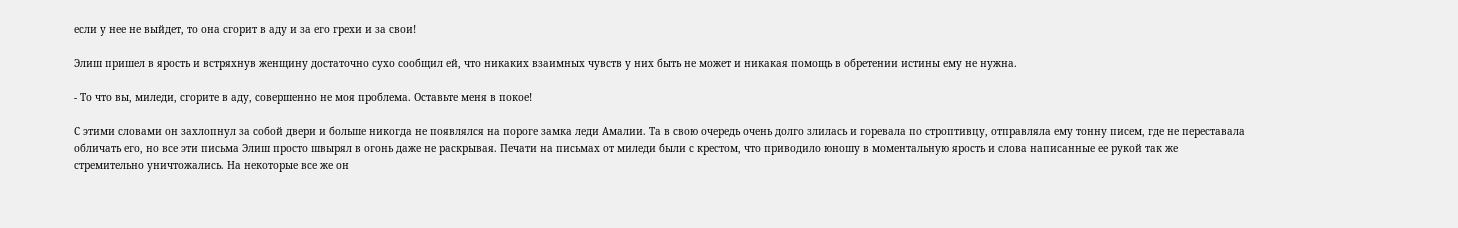если у нее не выйдет, то она сгорит в аду и за его грехи и за свои!

Элиш пришел в ярость и встряхнув женщину достаточно сухо сообщил ей, что никаких взаимных чувств у них быть не может и никакая помощь в обретении истины ему не нужна.

- То что вы, миледи, сгорите в аду, совершенно не моя проблема. Оставьте меня в покое!

С этими словами он захлопнул за собой двери и больше никогда не появлялся на пороге замка леди Амалии. Та в свою очередь очень долго злилась и горевала по строптивцу, отправляла ему тонну писем, где не переставала обличать его, но все эти письма Элиш просто швырял в огонь даже не раскрывая. Печати на письмах от миледи были с крестом, что приводило юношу в моментальную ярость и слова написанные ее рукой так же стремительно уничтожались. На некоторые все же он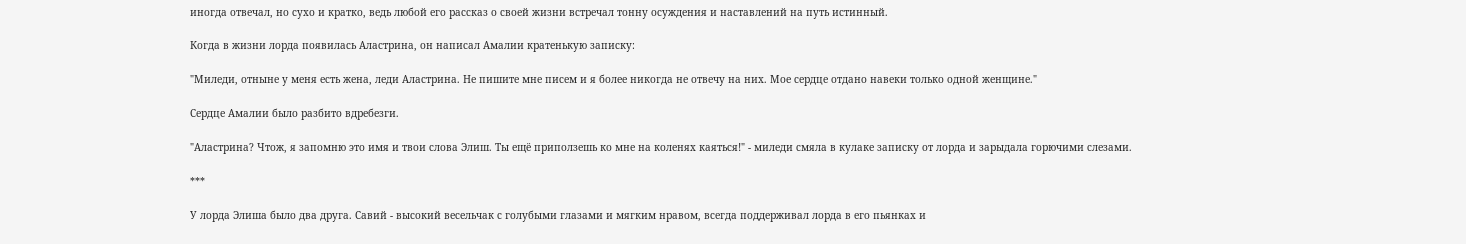иногда отвечал, но сухо и кратко, ведь любой его рассказ о своей жизни встречал тонну осуждения и наставлений на путь истинный.

Когда в жизни лорда появилась Аластрина, он написал Амалии кратенькую записку:

"Миледи, отныне у меня есть жена, леди Аластрина. Не пишите мне писем и я более никогда не отвечу на них. Мое сердце отдано навеки только одной женщине."

Сердце Амалии было разбито вдребезги.

"Аластрина? Чтож, я запомню это имя и твои слова Элиш. Ты ещё приползешь ко мне на коленях каяться!" - миледи смяла в кулаке записку от лорда и зарыдала горючими слезами.

***

У лорда Элиша было два друга. Савий - высокий весельчак с голубыми глазами и мягким нравом, всегда поддерживал лорда в его пьянках и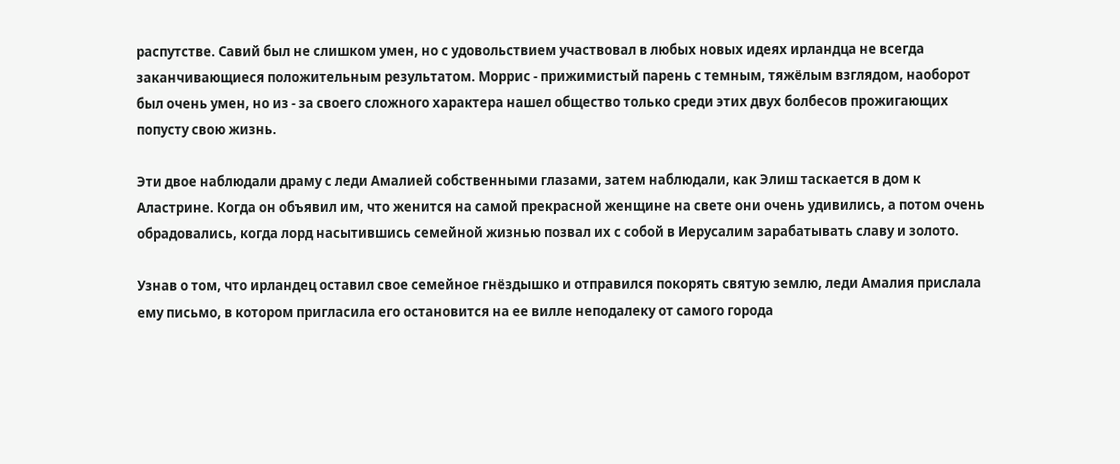распутстве. Савий был не слишком умен, но с удовольствием участвовал в любых новых идеях ирландца не всегда заканчивающиеся положительным результатом. Моррис - прижимистый парень с темным, тяжёлым взглядом, наоборот был очень умен, но из - за своего сложного характера нашел общество только среди этих двух болбесов прожигающих попусту свою жизнь.

Эти двое наблюдали драму с леди Амалией собственными глазами, затем наблюдали, как Элиш таскается в дом к Аластрине. Когда он объявил им, что женится на самой прекрасной женщине на свете они очень удивились, а потом очень обрадовались, когда лорд насытившись семейной жизнью позвал их с собой в Иерусалим зарабатывать славу и золото.

Узнав о том, что ирландец оставил свое семейное гнёздышко и отправился покорять святую землю, леди Амалия прислала ему письмо, в котором пригласила его остановится на ее вилле неподалеку от самого города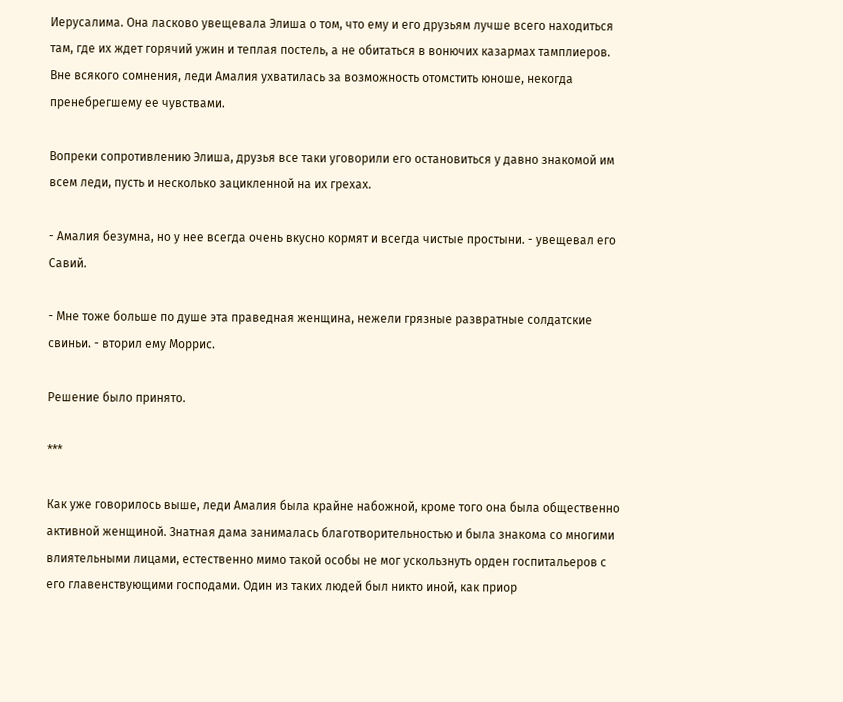Иерусалима. Она ласково увещевала Элиша о том, что ему и его друзьям лучше всего находиться там, где их ждет горячий ужин и теплая постель, а не обитаться в вонючих казармах тамплиеров. Вне всякого сомнения, леди Амалия ухватилась за возможность отомстить юноше, некогда пренебрегшему ее чувствами.

Вопреки сопротивлению Элиша, друзья все таки уговорили его остановиться у давно знакомой им всем леди, пусть и несколько зацикленной на их грехах.

- Амалия безумна, но у нее всегда очень вкусно кормят и всегда чистые простыни. - увещевал его Савий.

- Мне тоже больше по душе эта праведная женщина, нежели грязные развратные солдатские свиньи. - вторил ему Моррис.

Решение было принято.

***

Как уже говорилось выше, леди Амалия была крайне набожной, кроме того она была общественно активной женщиной. Знатная дама занималась благотворительностью и была знакома со многими влиятельными лицами, естественно мимо такой особы не мог ускользнуть орден госпитальеров с его главенствующими господами. Один из таких людей был никто иной, как приор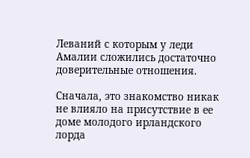Леваний с которым у леди Амалии сложились достаточно доверительные отношения.

Сначала, это знакомство никак не влияло на присутствие в ее доме молодого ирландского лорда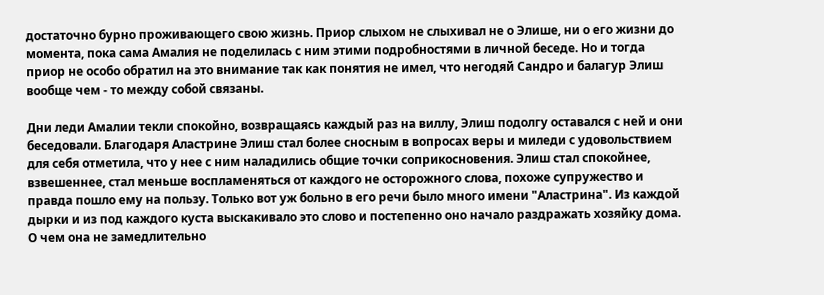достаточно бурно проживающего свою жизнь. Приор слыхом не слыхивал не о Элише, ни о его жизни до момента, пока сама Амалия не поделилась с ним этими подробностями в личной беседе. Но и тогда приор не особо обратил на это внимание так как понятия не имел, что негодяй Сандро и балагур Элиш вообще чем - то между собой связаны.

Дни леди Амалии текли спокойно, возвращаясь каждый раз на виллу, Элиш подолгу оставался с ней и они беседовали. Благодаря Аластрине Элиш стал более сносным в вопросах веры и миледи с удовольствием для себя отметила, что у нее с ним наладились общие точки соприкосновения. Элиш стал спокойнее, взвешеннее, стал меньше воспламеняться от каждого не осторожного слова, похоже супружество и правда пошло ему на пользу. Только вот уж больно в его речи было много имени "Аластрина". Из каждой дырки и из под каждого куста выскакивало это слово и постепенно оно начало раздражать хозяйку дома. О чем она не замедлительно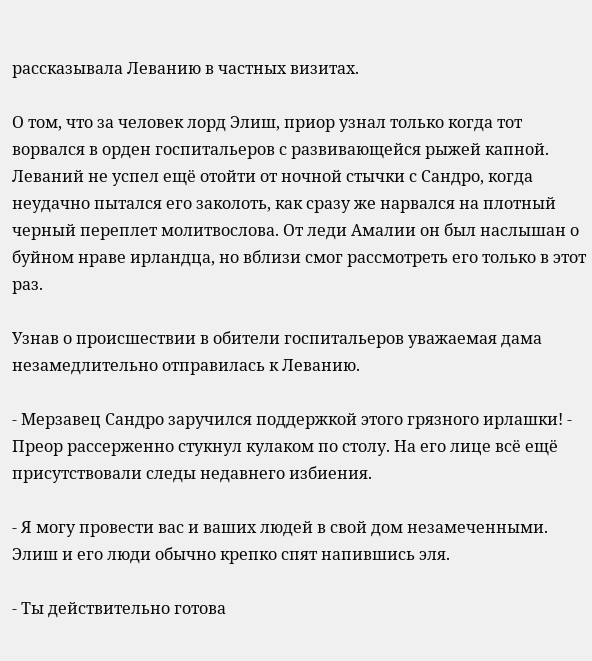рассказывала Леванию в частных визитах.

О том, что за человек лорд Элиш, приор узнал только когда тот ворвался в орден госпитальеров с развивающейся рыжей капной. Леваний не успел ещё отойти от ночной стычки с Сандро, когда неудачно пытался его заколоть, как сразу же нарвался на плотный черный переплет молитвослова. От леди Амалии он был наслышан о буйном нраве ирландца, но вблизи смог рассмотреть его только в этот раз.

Узнав о происшествии в обители госпитальеров уважаемая дама незамедлительно отправилась к Леванию.

- Мерзавец Сандро заручился поддержкой этого грязного ирлашки! - Преор рассерженно стукнул кулаком по столу. На его лице всё ещё присутствовали следы недавнего избиения.

- Я могу провести вас и ваших людей в свой дом незамеченными. Элиш и его люди обычно крепко спят напившись эля.

- Ты действительно готова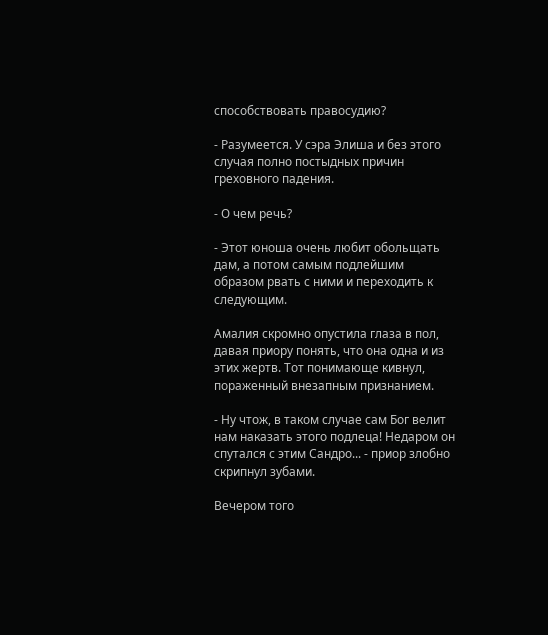способствовать правосудию?

- Разумеется. У сэра Элиша и без этого случая полно постыдных причин греховного падения.

- О чем речь?

- Этот юноша очень любит обольщать дам, а потом самым подлейшим образом рвать с ними и переходить к следующим.

Амалия скромно опустила глаза в пол, давая приору понять, что она одна и из этих жертв. Тот понимающе кивнул, пораженный внезапным признанием.

- Ну чтож, в таком случае сам Бог велит нам наказать этого подлеца! Недаром он спутался с этим Сандро... - приор злобно скрипнул зубами.

Вечером того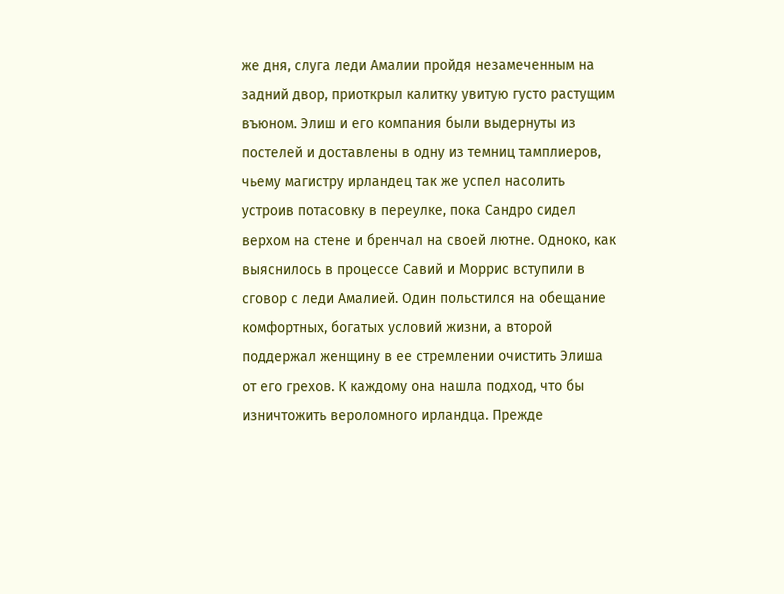же дня, слуга леди Амалии пройдя незамеченным на задний двор, приоткрыл калитку увитую густо растущим въюном. Элиш и его компания были выдернуты из постелей и доставлены в одну из темниц тамплиеров, чьему магистру ирландец так же успел насолить устроив потасовку в переулке, пока Сандро сидел верхом на стене и бренчал на своей лютне. Одноко, как выяснилось в процессе Савий и Моррис вступили в сговор с леди Амалией. Один польстился на обещание комфортных, богатых условий жизни, а второй поддержал женщину в ее стремлении очистить Элиша от его грехов. К каждому она нашла подход, что бы изничтожить вероломного ирландца. Прежде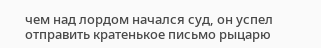чем над лордом начался суд, он успел отправить кратенькое письмо рыцарю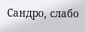Сандро, слабо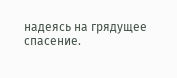надеясь на грядущее спасение.